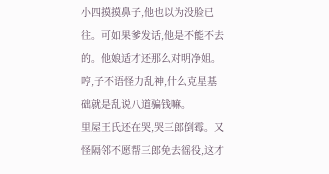小四摸摸鼻子,他也以为没脸已往。可如果爹发话,他是不能不去的。他娘适才还那么对明净姐。哼,子不语怪力乱神,什么克星基础就是乱说八道骗钱嘛。
里屋王氏还在哭,哭三郎倒霉。又怪隔邻不愿帮三郎免去徭役,这才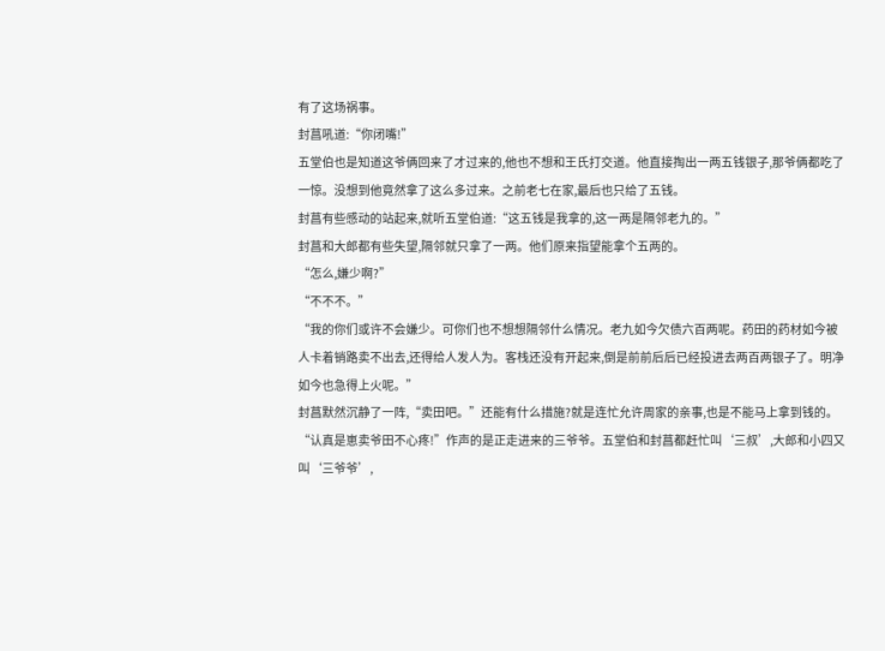有了这场祸事。
封菖吼道:“你闭嘴!”
五堂伯也是知道这爷俩回来了才过来的,他也不想和王氏打交道。他直接掏出一两五钱银子,那爷俩都吃了一惊。没想到他竟然拿了这么多过来。之前老七在家,最后也只给了五钱。
封菖有些感动的站起来,就听五堂伯道:“这五钱是我拿的,这一两是隔邻老九的。”
封菖和大郎都有些失望,隔邻就只拿了一两。他们原来指望能拿个五两的。
“怎么,嫌少啊?”
“不不不。”
“我的你们或许不会嫌少。可你们也不想想隔邻什么情况。老九如今欠债六百两呢。药田的药材如今被人卡着销路卖不出去,还得给人发人为。客栈还没有开起来,倒是前前后后已经投进去两百两银子了。明净如今也急得上火呢。”
封菖默然沉静了一阵,“卖田吧。”还能有什么措施?就是连忙允许周家的亲事,也是不能马上拿到钱的。
“认真是崽卖爷田不心疼!”作声的是正走进来的三爷爷。五堂伯和封菖都赶忙叫‘三叔’,大郎和小四又叫‘三爷爷’,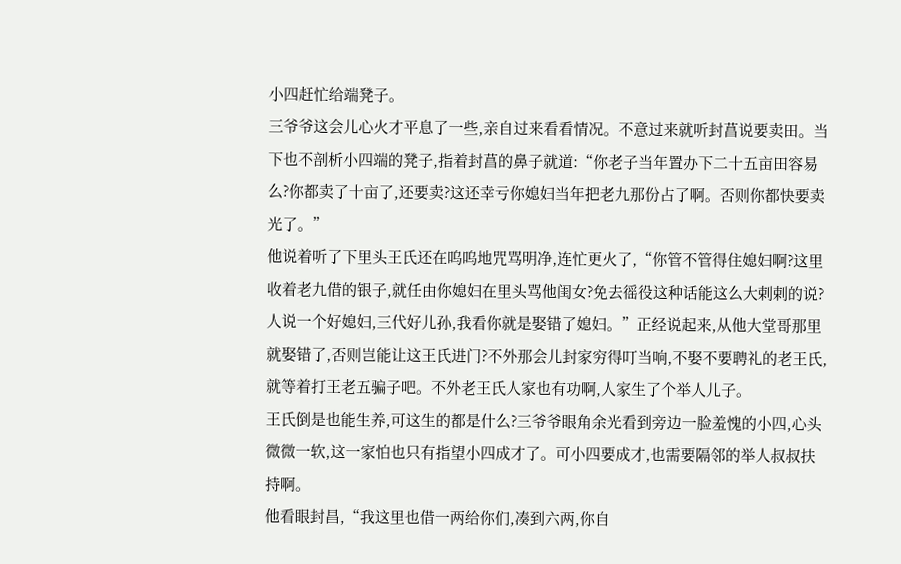小四赶忙给端凳子。
三爷爷这会儿心火才平息了一些,亲自过来看看情况。不意过来就听封菖说要卖田。当下也不剖析小四端的凳子,指着封菖的鼻子就道:“你老子当年置办下二十五亩田容易么?你都卖了十亩了,还要卖?这还幸亏你媳妇当年把老九那份占了啊。否则你都快要卖光了。”
他说着听了下里头王氏还在呜呜地咒骂明净,连忙更火了,“你管不管得住媳妇啊?这里收着老九借的银子,就任由你媳妇在里头骂他闺女?免去徭役这种话能这么大剌剌的说?人说一个好媳妇,三代好儿孙,我看你就是娶错了媳妇。”正经说起来,从他大堂哥那里就娶错了,否则岂能让这王氏进门?不外那会儿封家穷得叮当响,不娶不要聘礼的老王氏,就等着打王老五骗子吧。不外老王氏人家也有功啊,人家生了个举人儿子。
王氏倒是也能生养,可这生的都是什么?三爷爷眼角余光看到旁边一脸羞愧的小四,心头微微一软,这一家怕也只有指望小四成才了。可小四要成才,也需要隔邻的举人叔叔扶持啊。
他看眼封昌,“我这里也借一两给你们,凑到六两,你自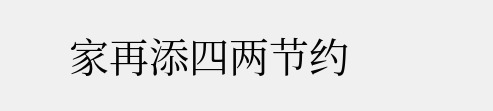家再添四两节约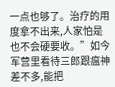一点也够了。治疗的用度拿不出来,人家怕是也不会硬要收。”如今军营里看待三郎跟瘟神差不多,能把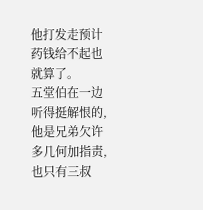他打发走预计药钱给不起也就算了。
五堂伯在一边听得挺解恨的,他是兄弟欠许多几何加指责,也只有三叔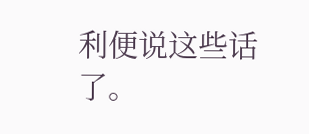利便说这些话了。